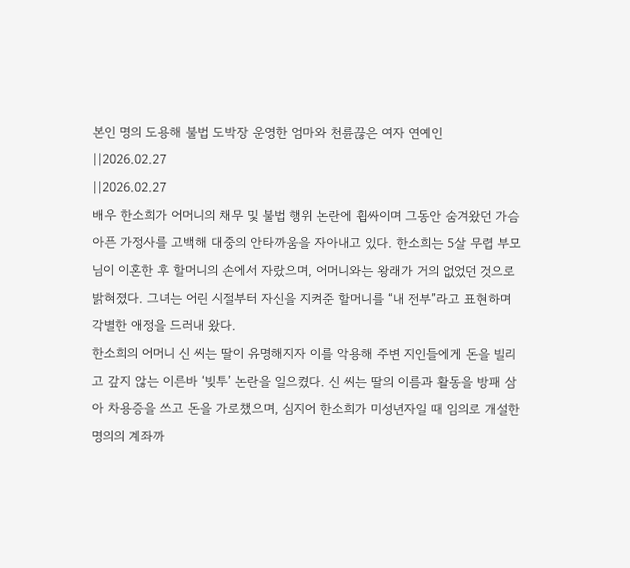본인 명의 도용해 불법 도박장 운영한 엄마와 천륜끊은 여자 연예인
||2026.02.27
||2026.02.27
배우 한소희가 어머니의 채무 및 불법 행위 논란에 휩싸이며 그동안 숨겨왔던 가슴 아픈 가정사를 고백해 대중의 안타까움을 자아내고 있다. 한소희는 5살 무렵 부모님이 이혼한 후 할머니의 손에서 자랐으며, 어머니와는 왕래가 거의 없었던 것으로 밝혀졌다. 그녀는 어린 시절부터 자신을 지켜준 할머니를 “내 전부”라고 표현하며 각별한 애정을 드러내 왔다.
한소희의 어머니 신 씨는 딸이 유명해지자 이를 악용해 주변 지인들에게 돈을 빌리고 갚지 않는 이른바 ‘빚투’ 논란을 일으켰다. 신 씨는 딸의 이름과 활동을 방패 삼아 차용증을 쓰고 돈을 가로챘으며, 심지어 한소희가 미성년자일 때 임의로 개설한 명의의 계좌까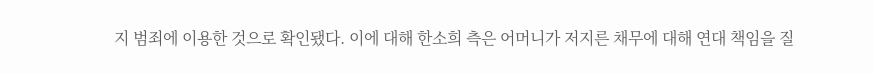지 범죄에 이용한 것으로 확인됐다. 이에 대해 한소희 측은 어머니가 저지른 채무에 대해 연대 책임을 질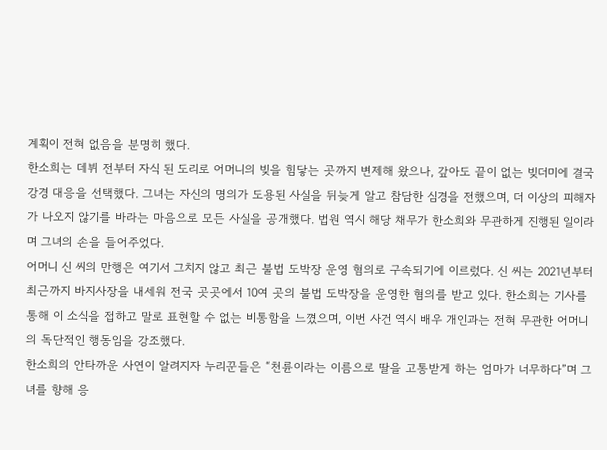계획이 전혀 없음을 분명히 했다.
한소희는 데뷔 전부터 자식 된 도리로 어머니의 빚을 힘닿는 곳까지 변제해 왔으나, 갚아도 끝이 없는 빚더미에 결국 강경 대응을 선택했다. 그녀는 자신의 명의가 도용된 사실을 뒤늦게 알고 참담한 심경을 전했으며, 더 이상의 피해자가 나오지 않기를 바라는 마음으로 모든 사실을 공개했다. 법원 역시 해당 채무가 한소희와 무관하게 진행된 일이라며 그녀의 손을 들어주었다.
어머니 신 씨의 만행은 여기서 그치지 않고 최근 불법 도박장 운영 혐의로 구속되기에 이르렀다. 신 씨는 2021년부터 최근까지 바지사장을 내세워 전국 곳곳에서 10여 곳의 불법 도박장을 운영한 혐의를 받고 있다. 한소희는 기사를 통해 이 소식을 접하고 말로 표현할 수 없는 비통함을 느꼈으며, 이번 사건 역시 배우 개인과는 전혀 무관한 어머니의 독단적인 행동임을 강조했다.
한소희의 안타까운 사연이 알려지자 누리꾼들은 “천륜이라는 이름으로 딸을 고통받게 하는 엄마가 너무하다”며 그녀를 향해 응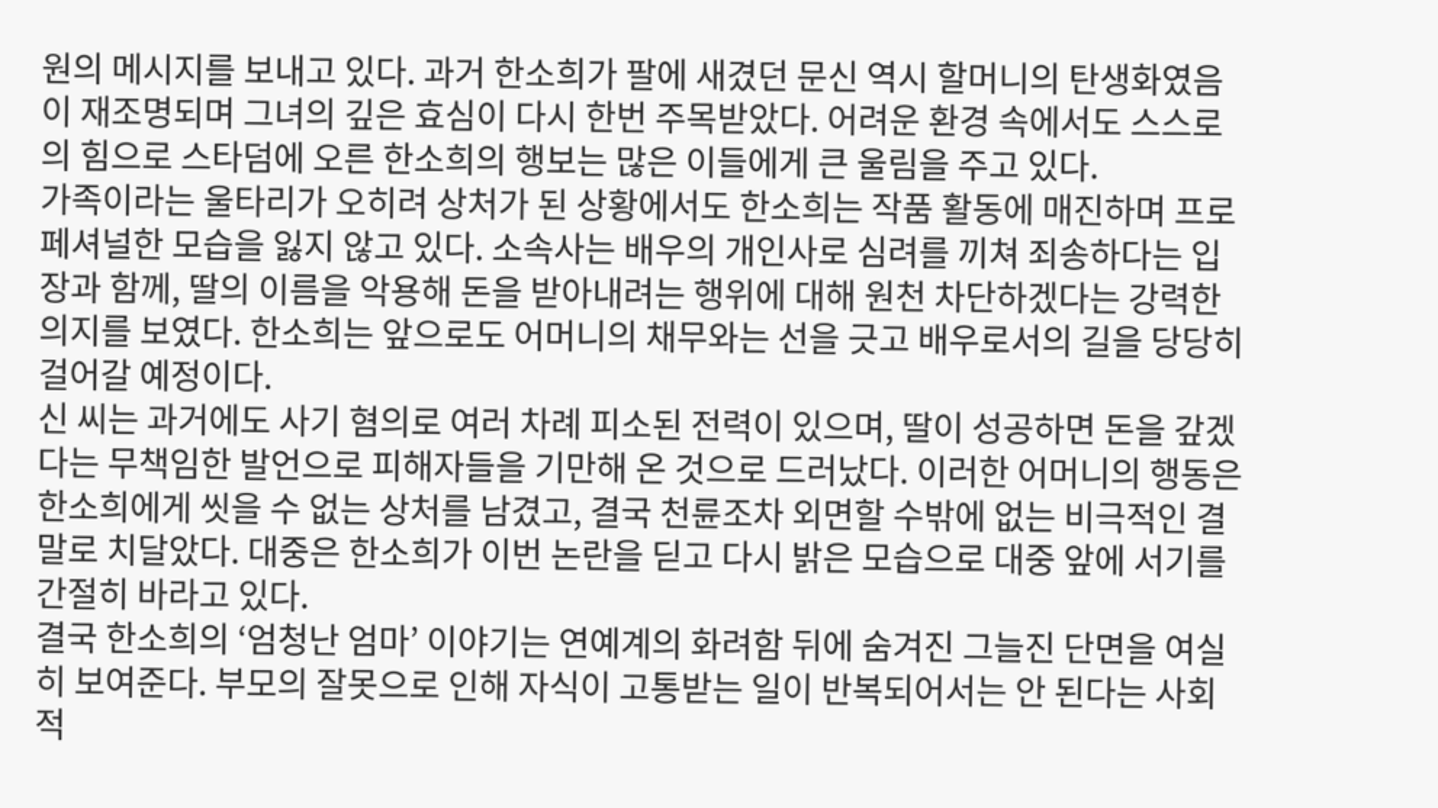원의 메시지를 보내고 있다. 과거 한소희가 팔에 새겼던 문신 역시 할머니의 탄생화였음이 재조명되며 그녀의 깊은 효심이 다시 한번 주목받았다. 어려운 환경 속에서도 스스로의 힘으로 스타덤에 오른 한소희의 행보는 많은 이들에게 큰 울림을 주고 있다.
가족이라는 울타리가 오히려 상처가 된 상황에서도 한소희는 작품 활동에 매진하며 프로페셔널한 모습을 잃지 않고 있다. 소속사는 배우의 개인사로 심려를 끼쳐 죄송하다는 입장과 함께, 딸의 이름을 악용해 돈을 받아내려는 행위에 대해 원천 차단하겠다는 강력한 의지를 보였다. 한소희는 앞으로도 어머니의 채무와는 선을 긋고 배우로서의 길을 당당히 걸어갈 예정이다.
신 씨는 과거에도 사기 혐의로 여러 차례 피소된 전력이 있으며, 딸이 성공하면 돈을 갚겠다는 무책임한 발언으로 피해자들을 기만해 온 것으로 드러났다. 이러한 어머니의 행동은 한소희에게 씻을 수 없는 상처를 남겼고, 결국 천륜조차 외면할 수밖에 없는 비극적인 결말로 치달았다. 대중은 한소희가 이번 논란을 딛고 다시 밝은 모습으로 대중 앞에 서기를 간절히 바라고 있다.
결국 한소희의 ‘엄청난 엄마’ 이야기는 연예계의 화려함 뒤에 숨겨진 그늘진 단면을 여실히 보여준다. 부모의 잘못으로 인해 자식이 고통받는 일이 반복되어서는 안 된다는 사회적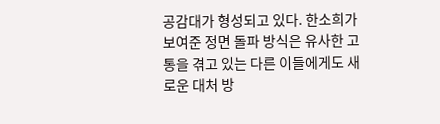공감대가 형성되고 있다. 한소희가 보여준 정면 돌파 방식은 유사한 고통을 겪고 있는 다른 이들에게도 새로운 대처 방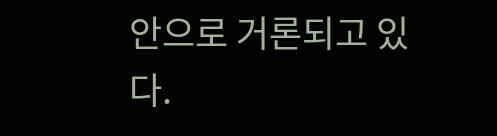안으로 거론되고 있다.